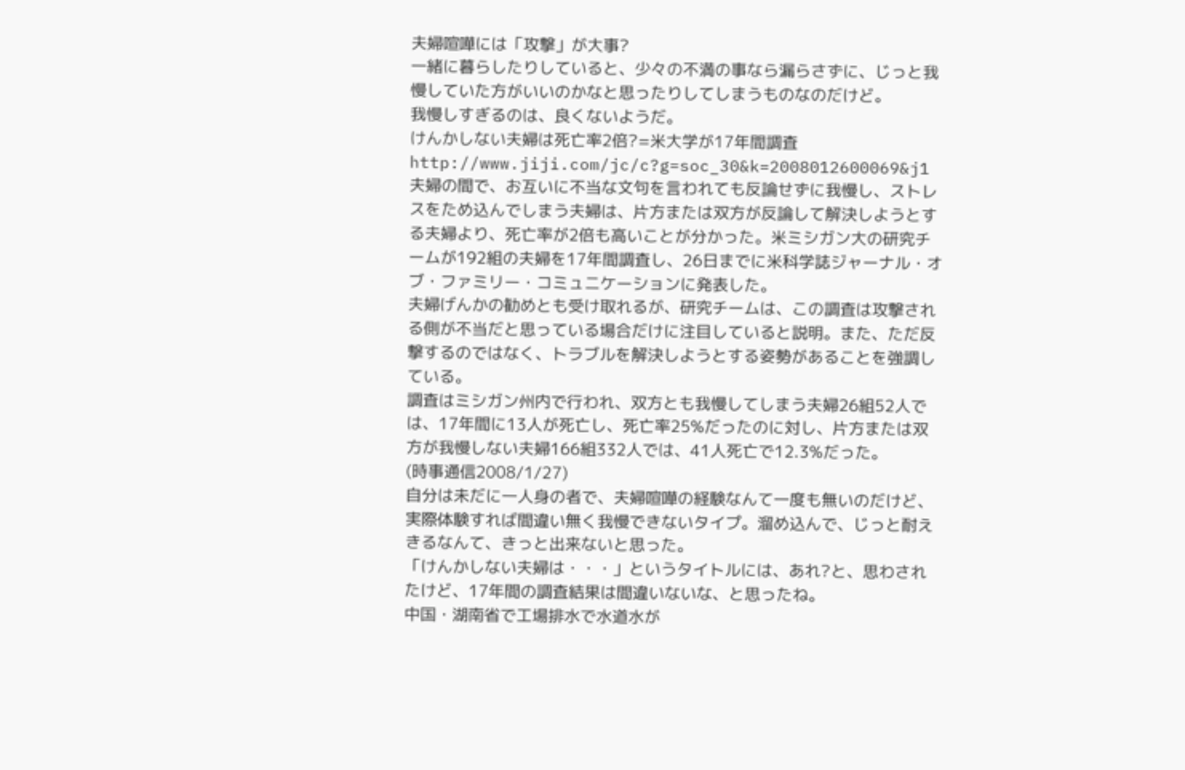夫婦喧嘩には「攻撃」が大事?
一緒に暮らしたりしていると、少々の不満の事なら漏らさずに、じっと我慢していた方がいいのかなと思ったりしてしまうものなのだけど。
我慢しすぎるのは、良くないようだ。
けんかしない夫婦は死亡率2倍?=米大学が17年間調査
http://www.jiji.com/jc/c?g=soc_30&k=2008012600069&j1
夫婦の間で、お互いに不当な文句を言われても反論せずに我慢し、ストレスをため込んでしまう夫婦は、片方または双方が反論して解決しようとする夫婦より、死亡率が2倍も高いことが分かった。米ミシガン大の研究チームが192組の夫婦を17年間調査し、26日までに米科学誌ジャーナル・オブ・ファミリー・コミュニケーションに発表した。
夫婦げんかの勧めとも受け取れるが、研究チームは、この調査は攻撃される側が不当だと思っている場合だけに注目していると説明。また、ただ反撃するのではなく、トラブルを解決しようとする姿勢があることを強調している。
調査はミシガン州内で行われ、双方とも我慢してしまう夫婦26組52人では、17年間に13人が死亡し、死亡率25%だったのに対し、片方または双方が我慢しない夫婦166組332人では、41人死亡で12.3%だった。
(時事通信2008/1/27)
自分は未だに一人身の者で、夫婦喧嘩の経験なんて一度も無いのだけど、実際体験すれば間違い無く我慢できないタイプ。溜め込んで、じっと耐えきるなんて、きっと出来ないと思った。
「けんかしない夫婦は・・・」というタイトルには、あれ?と、思わされたけど、17年間の調査結果は間違いないな、と思ったね。
中国・湖南省で工場排水で水道水が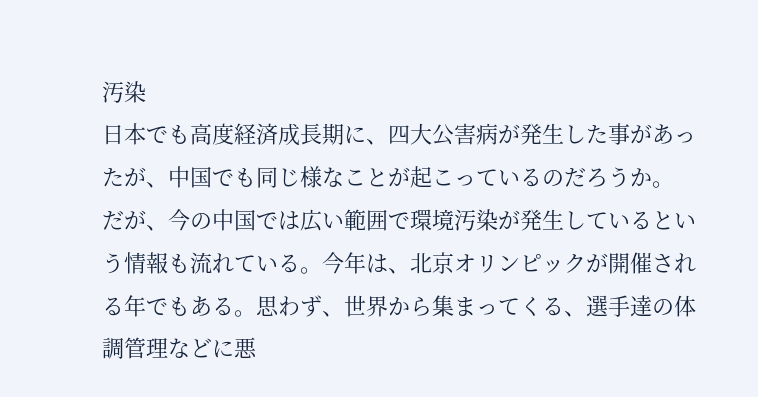汚染
日本でも高度経済成長期に、四大公害病が発生した事があったが、中国でも同じ様なことが起こっているのだろうか。
だが、今の中国では広い範囲で環境汚染が発生しているという情報も流れている。今年は、北京オリンピックが開催される年でもある。思わず、世界から集まってくる、選手達の体調管理などに悪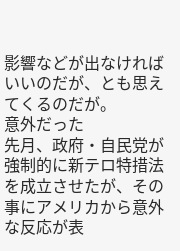影響などが出なければいいのだが、とも思えてくるのだが。
意外だった
先月、政府・自民党が強制的に新テロ特措法を成立させたが、その事にアメリカから意外な反応が表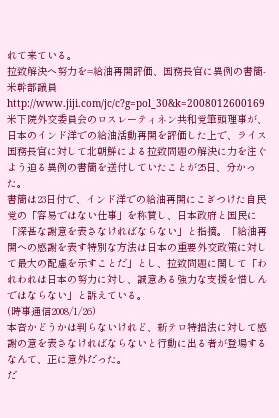れて来ている。
拉致解決へ努力を=給油再開評価、国務長官に異例の書簡-米幹部議員
http://www.jiji.com/jc/c?g=pol_30&k=2008012600169
米下院外交委員会のロスレーティネン共和党筆頭理事が、日本のインド洋での給油活動再開を評価した上で、ライス国務長官に対して北朝鮮による拉致問題の解決に力を注ぐよう迫る異例の書簡を送付していたことが25日、分かった。
書簡は23日付で、インド洋での給油再開にこぎつけた自民党の「容易ではない仕事」を称賛し、日本政府と国民に「深甚な謝意を表さなければならない」と指摘。「給油再開への感謝を表す特別な方法は日本の重要外交政策に対して最大の配慮を示すことだ」とし、拉致問題に関して「われわれは日本の努力に対し、誠意ある強力な支援を惜しんではならない」と訴えている。
(時事通信2008/1/26)
本音かどうかは判らないけれど、新テロ特措法に対して感謝の意を表さなければならないと行動に出る者が登場するなんて、正に意外だった。
だ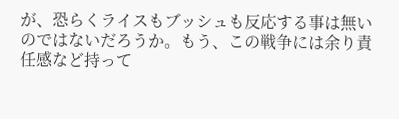が、恐らくライスもブッシュも反応する事は無いのではないだろうか。もう、この戦争には余り責任感など持って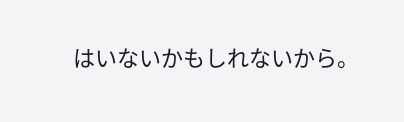はいないかもしれないから。